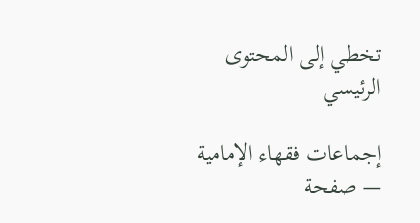تخطي إلى المحتوى الرئيسي

إجماعات فقهاء الإمامية — صفحة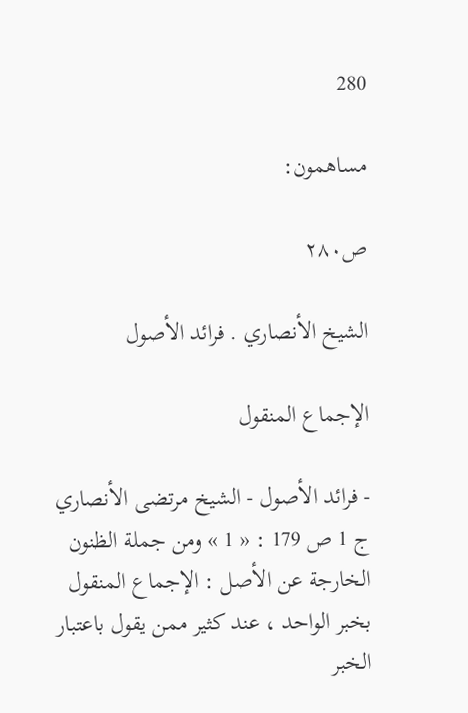280

مساهمون:

ص٢٨٠

الشيخ الأنصاري . فرائد الأصول

الإجماع المنقول

- فرائد الأصول - الشيخ مرتضى الأنصاري ج 1 ص 179 : « 1 » ومن جملة الظنون الخارجة عن الأصل : الإجماع المنقول بخبر الواحد ، عند كثير ممن يقول باعتبار الخبر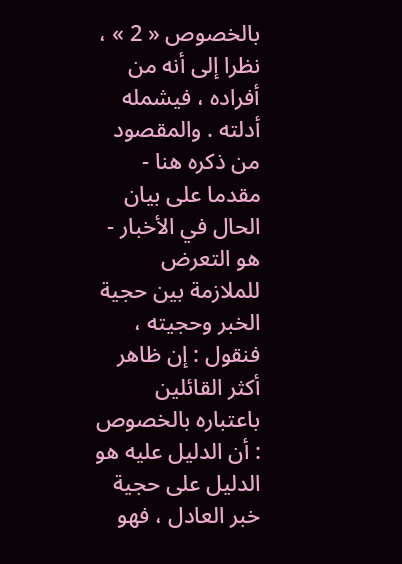بالخصوص « 2 » ، نظرا إلى أنه من أفراده ، فيشمله أدلته . والمقصود من ذكره هنا - مقدما على بيان الحال في الأخبار - هو التعرض للملازمة بين حجية الخبر وحجيته ، فنقول : إن ظاهر أكثر القائلين باعتباره بالخصوص : أن الدليل عليه هو الدليل على حجية خبر العادل ، فهو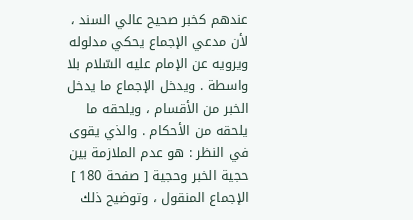عندهم كخبر صحيح عالي السند ، لأن مدعي الإجماع يحكي مدلوله ويرويه عن الإمام عليه السّلام بلا واسطة . ويدخل الإجماع ما يدخل الخبر من الأقسام ، ويلحقه ما يلحقه من الأحكام . والذي يقوى في النظر : هو عدم الملازمة بين حجية الخبر وحجية [ صفحة 180 ] الإجماع المنقول ، وتوضيح ذلك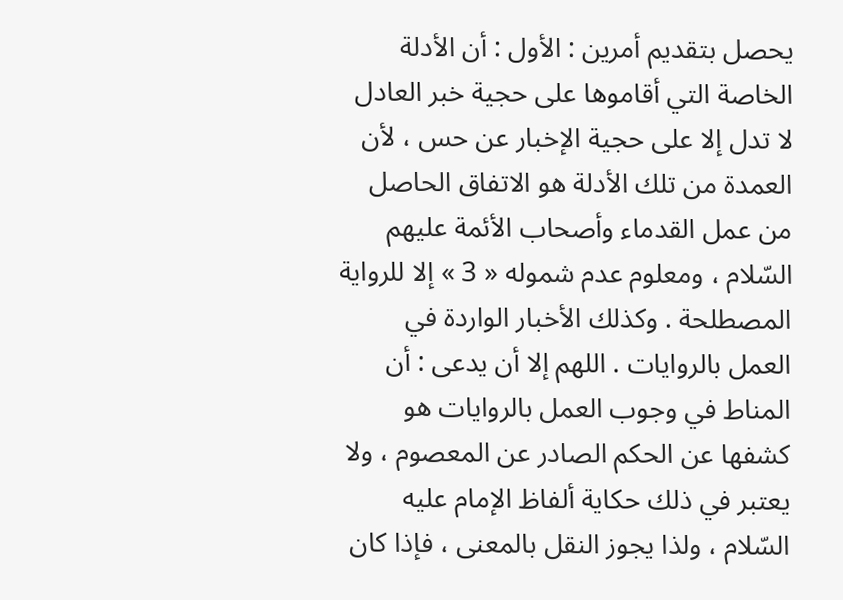يحصل بتقديم أمرين : الأول : أن الأدلة الخاصة التي أقاموها على حجية خبر العادل لا تدل إلا على حجية الإخبار عن حس ، لأن العمدة من تلك الأدلة هو الاتفاق الحاصل من عمل القدماء وأصحاب الأئمة عليهم السّلام ، ومعلوم عدم شموله « 3 » إلا للرواية المصطلحة . وكذلك الأخبار الواردة في العمل بالروايات . اللهم إلا أن يدعى : أن المناط في وجوب العمل بالروايات هو كشفها عن الحكم الصادر عن المعصوم ، ولا يعتبر في ذلك حكاية ألفاظ الإمام عليه السّلام ، ولذا يجوز النقل بالمعنى ، فإذا كان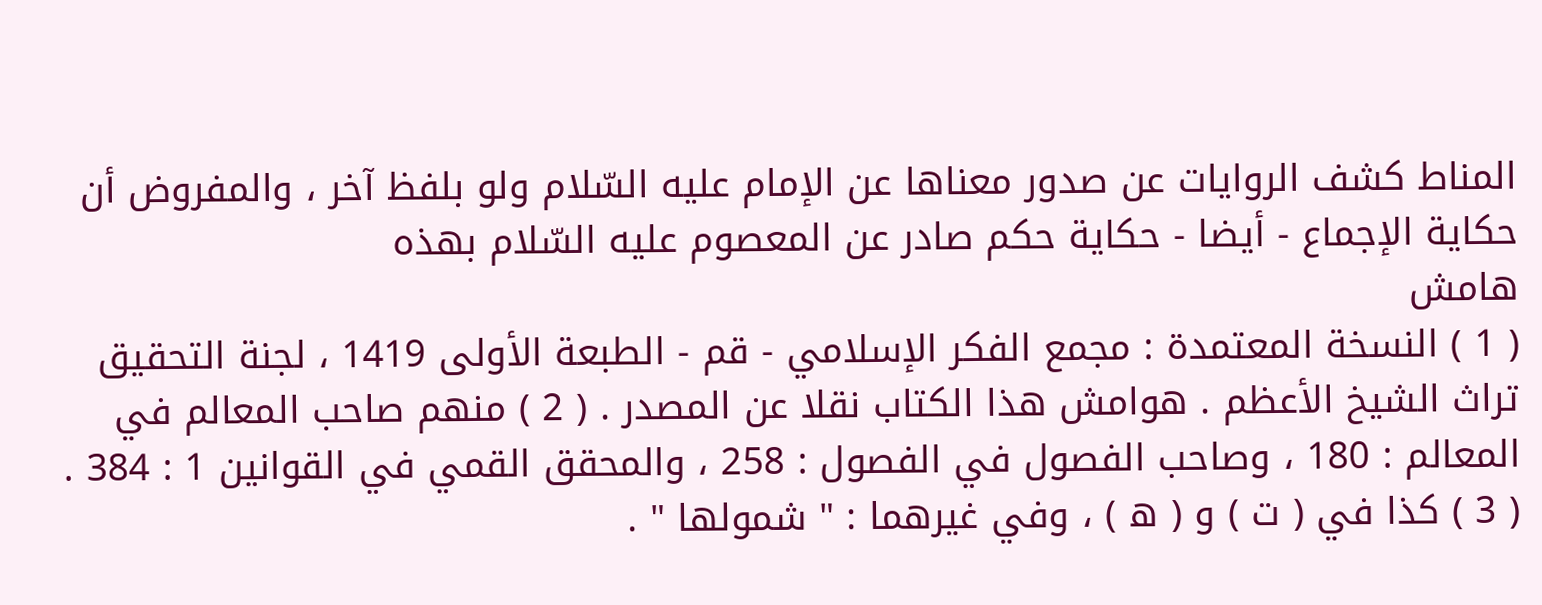المناط كشف الروايات عن صدور معناها عن الإمام عليه السّلام ولو بلفظ آخر ، والمفروض أن حكاية الإجماع - أيضا - حكاية حكم صادر عن المعصوم عليه السّلام بهذه
هامش
( 1 ) النسخة المعتمدة : مجمع الفكر الإسلامي - قم - الطبعة الأولى 1419 ، لجنة التحقيق تراث الشيخ الأعظم . هوامش هذا الكتاب نقلا عن المصدر . ( 2 ) منهم صاحب المعالم في المعالم : 180 ، وصاحب الفصول في الفصول : 258 ، والمحقق القمي في القوانين 1 : 384 . ( 3 ) كذا في ( ت ) و ( ه ) ، وفي غيرهما : " شمولها " .